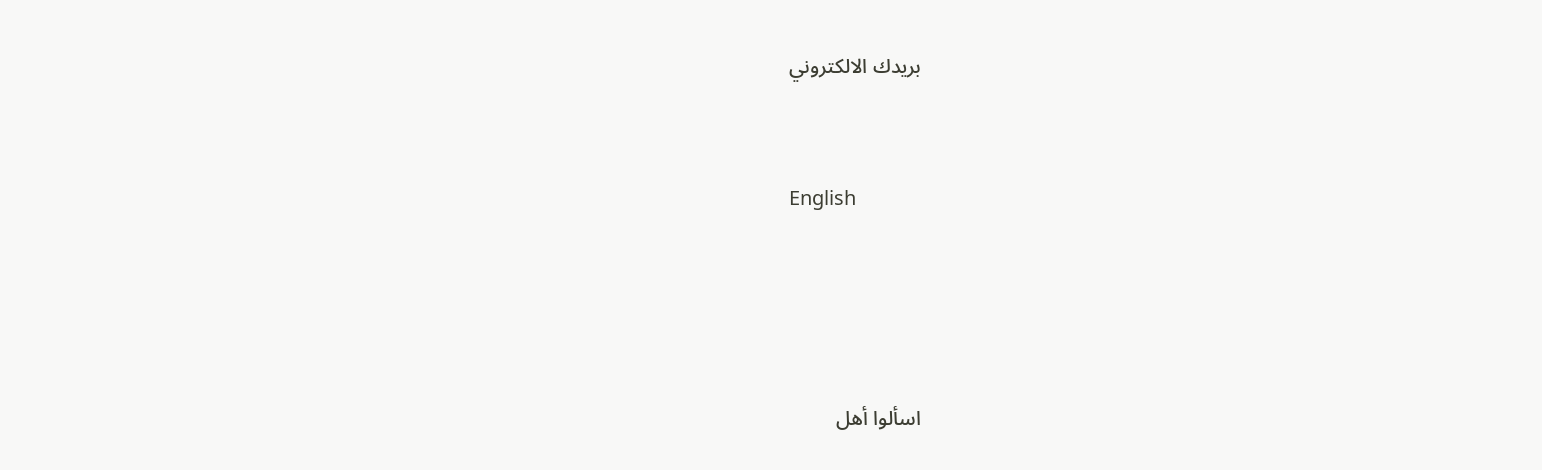بريدك الالكتروني


English




اسألوا أهل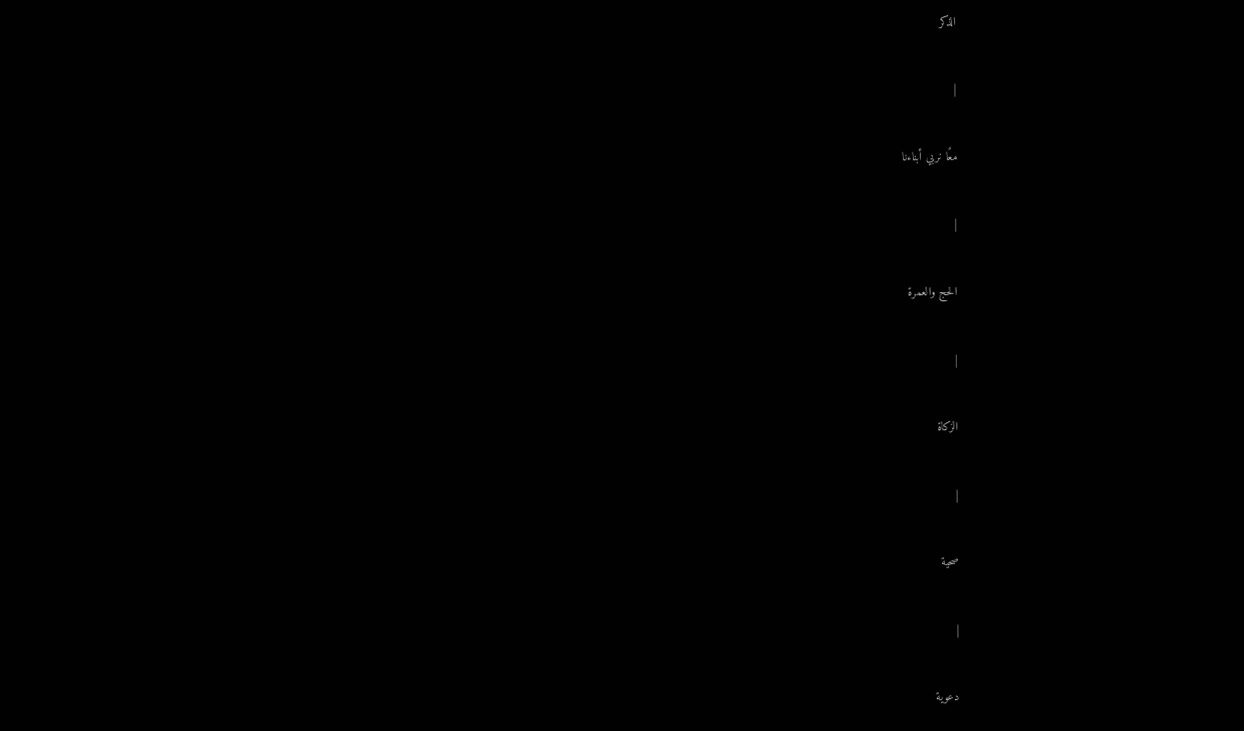الذكر

|

معًا نربي أبناءنا

|

الحج والعمرة

|

الزكاة

|

صحية

|

دعوية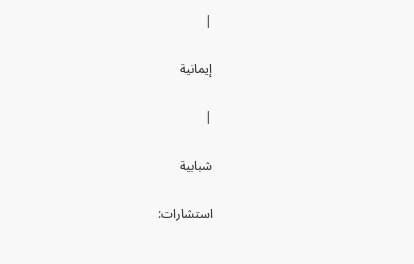|

إيمانية

|

شبابية

استشارات: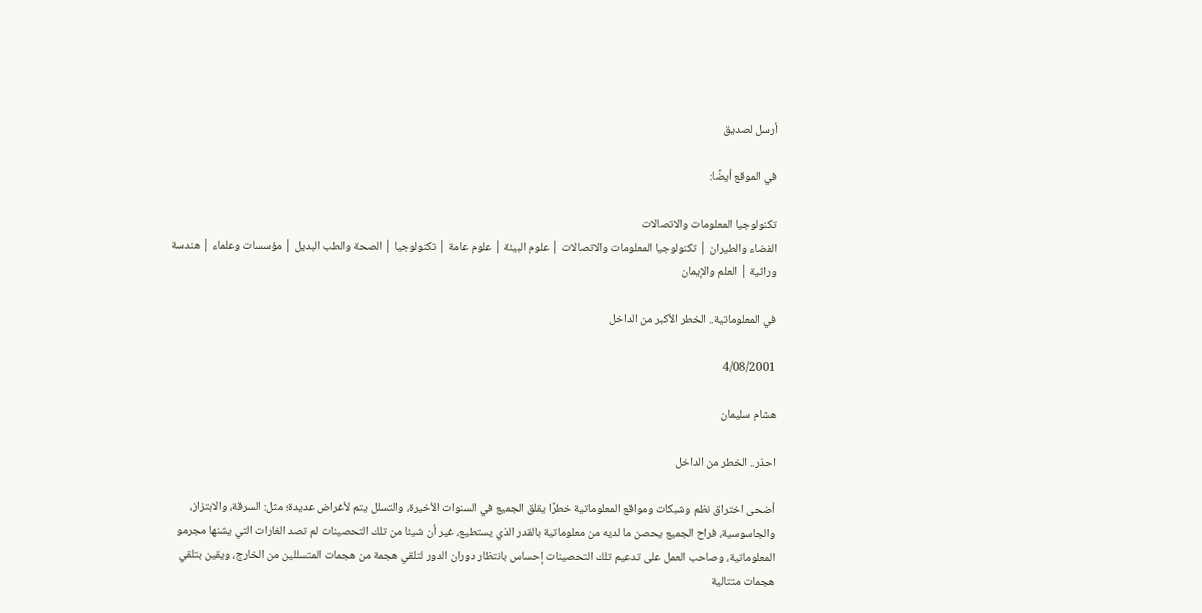أرسل لصديق

في الموقع أيضًا:

تكنولوجيا المعلومات والاتصالات
الفضاء والطيران | تكنولوجيا المعلومات والاتصالات | علوم البيئة | علوم عامة | تكنولوجيا | الصحة والطب البديل | مؤسسات وعلماء | هندسة وراثية | العلم والإيمان

في المعلوماتية.. الخطر الأكبر من الداخل

4/08/2001

هشام سليمان

احذر.. الخطر من الداخل

أضحى اختراق نظم وشبكات ومواقع المعلوماتية خطرًا يقلق الجميع في السنوات الأخيرة، والتسلل يتم لأغراض عديدة؛ مثل: السرقة، والابتزاز، والجاسوسية، فراح الجميع يحصن ما لديه من معلوماتية بالقدر الذي يستطيع، غير أن شيئا من تلك التحصينات لم تصد الغارات التي يشنها مجرمو المعلوماتية، وصاحب العمل على تدعيم تلك التحصينات إحساس بانتظار دوران الدور لتلقي هجمة من هجمات المتسللين من الخارج، ويقين بتلقي هجمات متتالية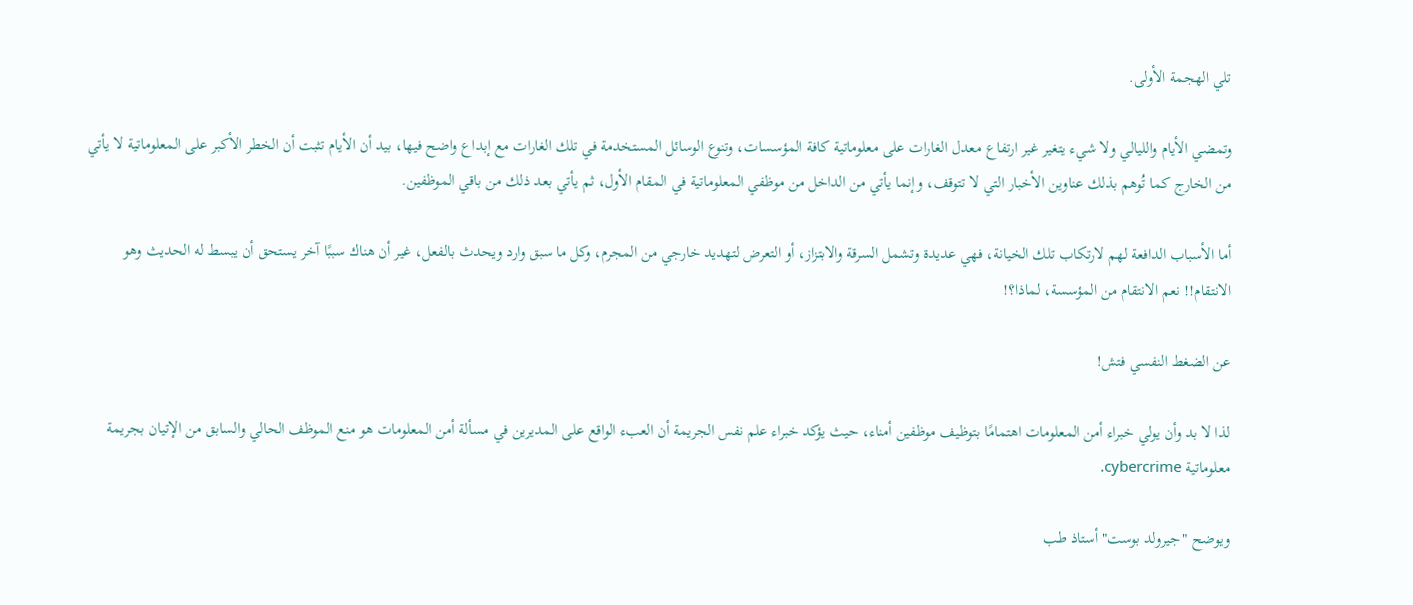تلي الهجمة الأولى.

وتمضي الأيام والليالي ولا شيء يتغير غير ارتفاع معدل الغارات على معلوماتية كافة المؤسسات، وتنوع الوسائل المستخدمة في تلك الغارات مع إبداع واضح فيها، بيد أن الأيام تثبت أن الخطر الأكبر على المعلوماتية لا يأتي من الخارج كما تُوهم بذلك عناوين الأخبار التي لا تتوقف، وإنما يأتي من الداخل من موظفي المعلوماتية في المقام الأول، ثم يأتي بعد ذلك من باقي الموظفين.

أما الأسباب الدافعة لهم لارتكاب تلك الخيانة، فهي عديدة وتشمل السرقة والابتزاز، أو التعرض لتهديد خارجي من المجرم، وكل ما سبق وارد ويحدث بالفعل، غير أن هناك سببًا آخر يستحق أن يبسط له الحديث وهو الانتقام!! نعم الانتقام من المؤسسة، لماذا؟!

عن الضغط النفسي فتش!

لذا لا بد وأن يولي خبراء أمن المعلومات اهتمامًا بتوظيف موظفين أمناء، حيث يؤكد خبراء علم نفس الجريمة أن العبء الواقع على المديرين في مسألة أمن المعلومات هو منع الموظف الحالي والسابق من الإتيان بجريمة معلوماتية cybercrime.

ويوضح "جيرولد بوست" أستاذ طب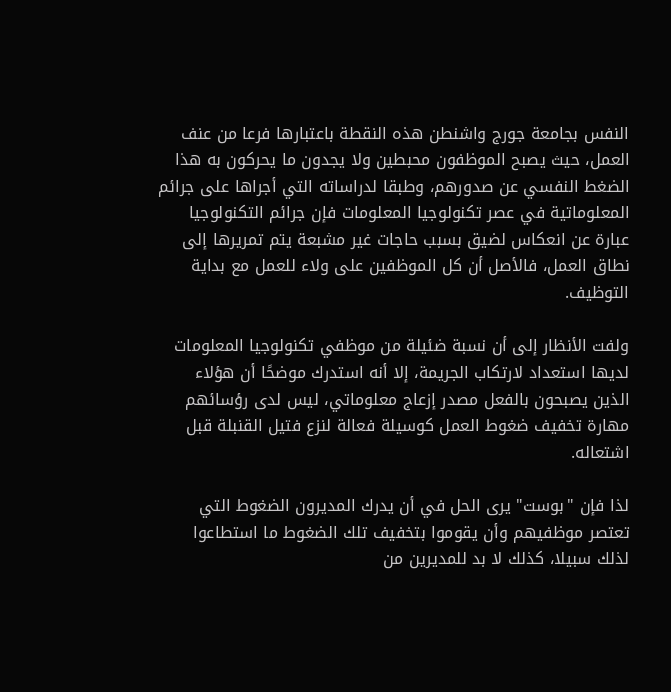النفس بجامعة جورج واشنطن هذه النقطة باعتبارها فرعا من عنف العمل، حيث يصبح الموظفون محبطين ولا يجدون ما يحركون به هذا الضغط النفسي عن صدورهم، وطبقا لدراساته التي أجراها على جرائم المعلوماتية في عصر تكنولوجيا المعلومات فإن جرائم التكنولوجيا عبارة عن انعكاس لضيق بسبب حاجات غير مشبعة يتم تمريرها إلى نطاق العمل، فالأصل أن كل الموظفين على ولاء للعمل مع بداية التوظيف.

ولفت الأنظار إلى أن نسبة ضئيلة من موظفي تكنولوجيا المعلومات لديها استعداد لارتكاب الجريمة، إلا أنه استدرك موضحًا أن هؤلاء الذين يصبحون بالفعل مصدر إزعاج معلوماتي، ليس لدى رؤسائهم مهارة تخفيف ضغوط العمل كوسيلة فعالة لنزع فتيل القنبلة قبل اشتعاله.

لذا فإن "بوست" يرى الحل في أن يدرك المديرون الضغوط التي تعتصر موظفيهم وأن يقوموا بتخفيف تلك الضغوط ما استطاعوا لذلك سبيلا، كذلك لا بد للمديرين من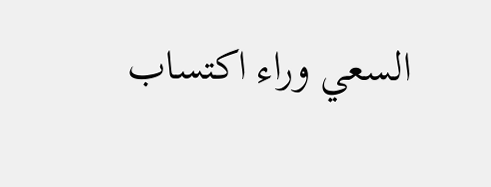السعي وراء اكتساب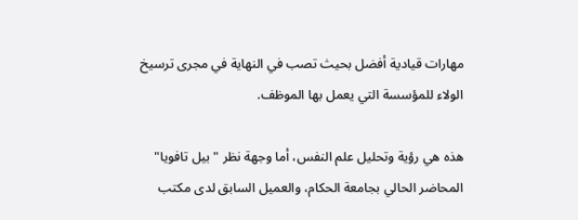مهارات قيادية أفضل بحيث تصب في النهاية في مجرى ترسيخ الولاء للمؤسسة التي يعمل بها الموظف.

هذه هي رؤية وتحليل علم النفس، أما وجهة نظر "بيل تافويا" المحاضر الحالي بجامعة الحكام، والعميل السابق لدى مكتب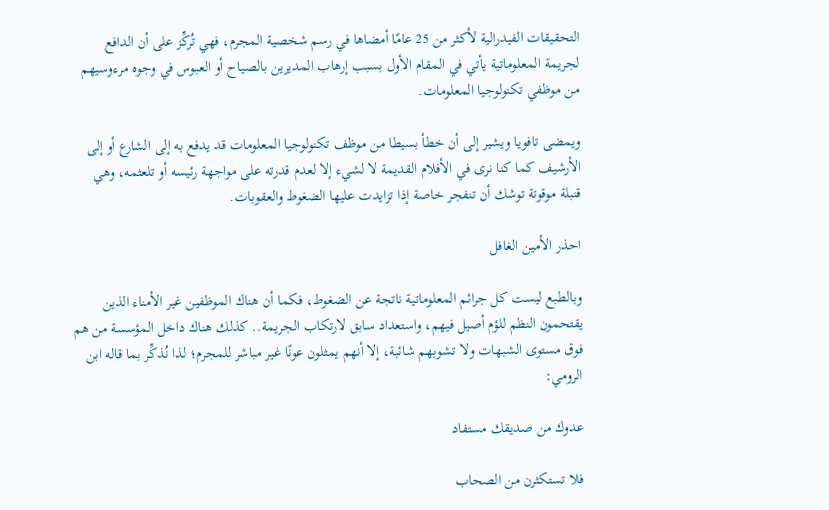التحقيقات الفيدرالية لأكثر من 25 عامًا أمضاها في رسم شخصية المجرم، فهي تُركِّز على أن الدافع لجريمة المعلوماتية يأتي في المقام الأول بسبب إرهاب المديرين بالصياح أو العبوس في وجوه مرءوسيهم من موظفي تكنولوجيا المعلومات.

ويمضى تافويا ويشير إلى أن خطأ بسيطا من موظف تكنولوجيا المعلومات قد يدفع به إلى الشارع أو إلى الأرشيف كما كنا نرى في الأفلام القديمة لا لشيء إلا لعدم قدرته على مواجهة رئيسه أو تلعثمه، وهي قنبلة موقوتة توشك أن تنفجر خاصة إذا تزايدت عليها الضغوط والعقوبات.

احذر الأمين الغافل

وبالطبع ليست كل جرائم المعلوماتية ناتجة عن الضغوط، فكما أن هناك الموظفين غير الأمناء الذين يقتحمون النظم للؤم أصيل فيهم، واستعداد سابق لارتكاب الجريمة.. كذلك هناك داخل المؤسسة من هم فوق مستوى الشبهات ولا تشوبهم شائبة، إلا أنهم يمثلون عونًا غير مباشر للمجرم؛ لذا نُذكِّر بما قاله ابن الرومي:

عدوك من صديقك مستفاد

فلا تستكثرن من الصحاب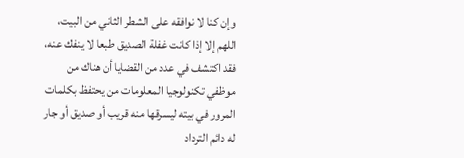وإن كنا لا نوافقه على الشطر الثاني من البيت، اللهم إلا إذا كانت غفلة الصديق طبعا لا ينفك عنه، فقد اكتشف في عدد من القضايا أن هناك من موظفي تكنولوجيا المعلومات من يحتفظ بكلمات المرور في بيته ليسرقها منه قريب أو صديق أو جار له دائم الترداد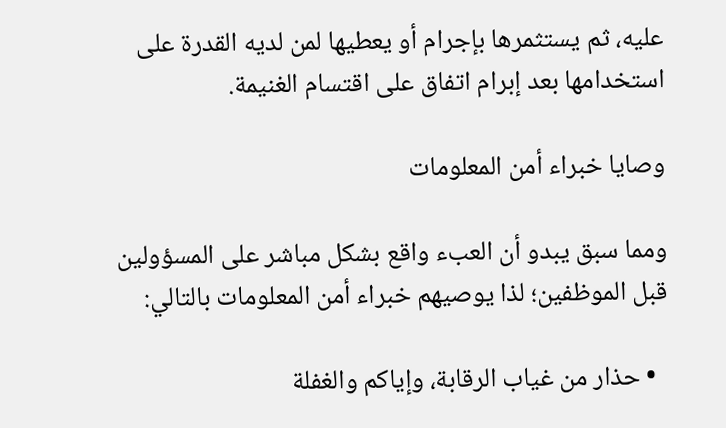عليه، ثم يستثمرها بإجرام أو يعطيها لمن لديه القدرة على استخدامها بعد إبرام اتفاق على اقتسام الغنيمة.

وصايا خبراء أمن المعلومات

ومما سبق يبدو أن العبء واقع بشكل مباشر على المسؤولين قبل الموظفين؛ لذا يوصيهم خبراء أمن المعلومات بالتالي:

  • حذار من غياب الرقابة، وإياكم والغفلة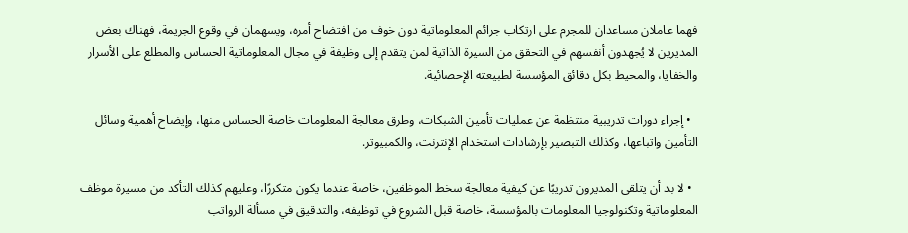فهما عاملان مساعدان للمجرم على ارتكاب جرائم المعلوماتية دون خوف من افتضاح أمره، ويسهمان في وقوع الجريمة، فهناك بعض المديرين لا يُجهدون أنفسهم في التحقق من السيرة الذاتية لمن يتقدم إلى وظيفة في مجال المعلوماتية الحساس والمطلع على الأسرار والخفايا، والمحيط بكل دقائق المؤسسة لطبيعته الإحصائية.

  • إجراء دورات تدريبية منتظمة عن عمليات تأمين الشبكات، وطرق معالجة المعلومات خاصة الحساس منها، وإيضاح أهمية وسائل التأمين واتباعها، وكذلك التبصير بإرشادات استخدام الإنترنت، والكمبيوتر.

  • لا بد أن يتلقى المديرون تدريبًا عن كيفية معالجة سخط الموظفين، خاصة عندما يكون متكررًا، وعليهم كذلك التأكد من مسيرة موظف المعلوماتية وتكنولوجيا المعلومات بالمؤسسة، خاصة قبل الشروع في توظيفه، والتدقيق في مسألة الرواتب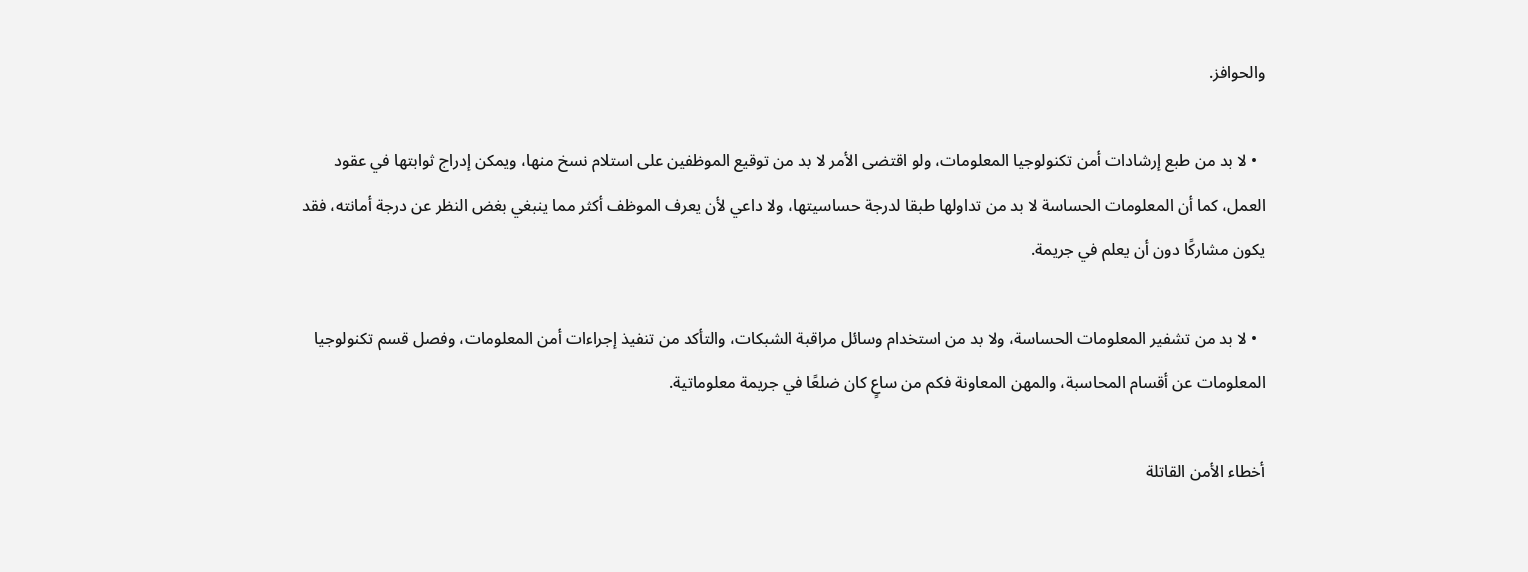والحوافز.

  • لا بد من طبع إرشادات أمن تكنولوجيا المعلومات، ولو اقتضى الأمر لا بد من توقيع الموظفين على استلام نسخ منها، ويمكن إدراج ثوابتها في عقود العمل، كما أن المعلومات الحساسة لا بد من تداولها طبقا لدرجة حساسيتها، ولا داعي لأن يعرف الموظف أكثر مما ينبغي بغض النظر عن درجة أمانته، فقد يكون مشاركًا دون أن يعلم في جريمة.

  • لا بد من تشفير المعلومات الحساسة، ولا بد من استخدام وسائل مراقبة الشبكات، والتأكد من تنفيذ إجراءات أمن المعلومات، وفصل قسم تكنولوجيا المعلومات عن أقسام المحاسبة، والمهن المعاونة فكم من ساعٍ كان ضلعًا في جريمة معلوماتية.

أخطاء الأمن القاتلة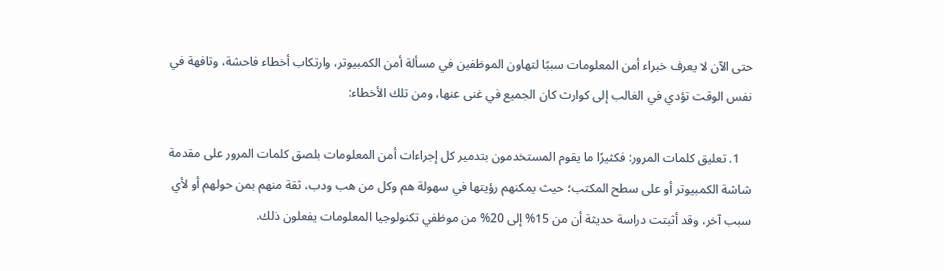حتى الآن لا يعرف خبراء أمن المعلومات سببًا لتهاون الموظفين في مسألة أمن الكمبيوتر، وارتكاب أخطاء فاحشة، وتافهة في نفس الوقت تؤدي في الغالب إلى كوارث كان الجميع في غنى عنها، ومن تلك الأخطاء:

    1. تعليق كلمات المرور: فكثيرًا ما يقوم المستخدمون بتدمير كل إجراءات أمن المعلومات بلصق كلمات المرور على مقدمة شاشة الكمبيوتر أو على سطح المكتب؛ حيث يمكنهم رؤيتها في سهولة هم وكل من هب ودب، ثقة منهم بمن حولهم أو لأي سبب آخر، وقد أثبتت دراسة حديثة أن من 15% إلى 20% من موظفي تكنولوجيا المعلومات يفعلون ذلك.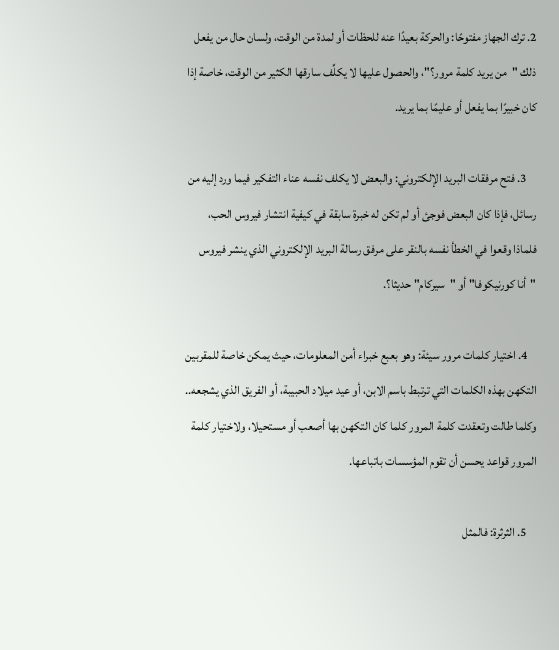2. ترك الجهاز مفتوحًا: والحركة بعيدًا عنه للحظات أو لمدة من الوقت، ولسان حال من يفعل ذلك "من يريد كلمة مرور؟"، والحصول عليها لا يكلِّف سارقها الكثير من الوقت، خاصة إذا كان خبيرًا بما يفعل أو عليمًا بما يريد.

    3. فتح مرفقات البريد الإلكتروني: والبعض لا يكلف نفسه عناء التفكير فيما ورد إليه من رسائل، فإذا كان البعض فوجئ أو لم تكن له خبرة سابقة في كيفية انتشار فيروس الحب، فلماذا وقعوا في الخطأ نفسه بالنقر على مرفق رسالة البريد الإلكتروني الذي ينشر فيروس "أنا كورنيكوفا" أو "سيركام" حديثا؟.

    4. اختيار كلمات مرور سيئة: وهو بعبع خبراء أمن المعلومات، حيث يمكن خاصة للمقربين التكهن بهذه الكلمات التي ترتبط باسم الابن، أو عيد ميلاد الحبيبة، أو الفريق الذي يشجعه.. وكلما طالت وتعقدت كلمة المرور كلما كان التكهن بها أصعب أو مستحيلا، ولاختيار كلمة المرور قواعد يحسن أن تقوم المؤسسات باتباعها.

    5. الثرثرة: فالمثل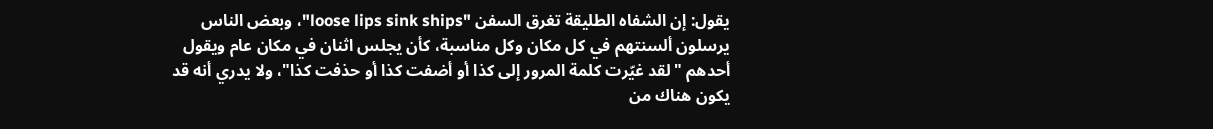يقول: إن الشفاه الطليقة تغرق السفن "loose lips sink ships"، وبعض الناس يرسلون ألسنتهم في كل مكان وكل مناسبة، كأن يجلس اثنان في مكان عام ويقول أحدهم "لقد غيّرت كلمة المرور إلى كذا أو أضفت كذا أو حذفت كذا"، ولا يدري أنه قد يكون هناك من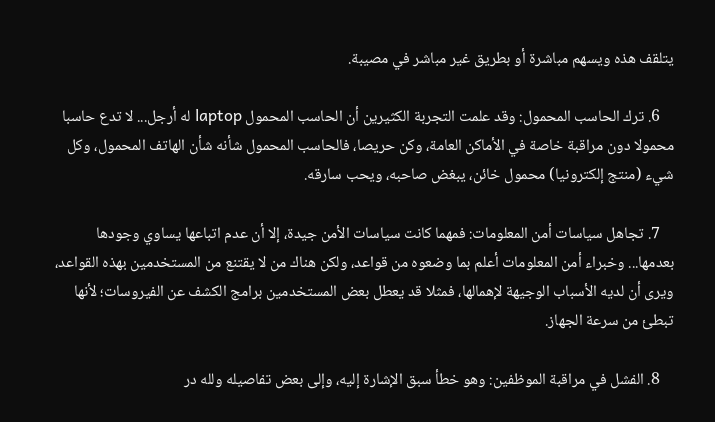يتلقف هذه ويسهم مباشرة أو بطريق غير مباشر في مصيبة.

    6. ترك الحاسب المحمول: وقد علمت التجربة الكثيرين أن الحاسب المحمول laptop له أرجل... لا تدع حاسبا محمولا دون مراقبة خاصة في الأماكن العامة، وكن حريصا، فالحاسب المحمول شأنه شأن الهاتف المحمول، وكل شيء (منتج إلكترونيا) محمول خائن، يبغض صاحبه، ويحب سارقه.

    7. تجاهل سياسات أمن المعلومات: فمهما كانت سياسات الأمن جيدة، إلا أن عدم اتباعها يساوي وجودها بعدمها... وخبراء أمن المعلومات أعلم بما وضعوه من قواعد، ولكن هناك من لا يقتنع من المستخدمين بهذه القواعد، ويرى أن لديه الأسباب الوجيهة لإهمالها، فمثلا قد يعطل بعض المستخدمين برامج الكشف عن الفيروسات؛ لأنها تبطئ من سرعة الجهاز.

    8. الفشل في مراقبة الموظفين: وهو خطأ سبق الإشارة إليه، وإلى بعض تفاصيله ولله در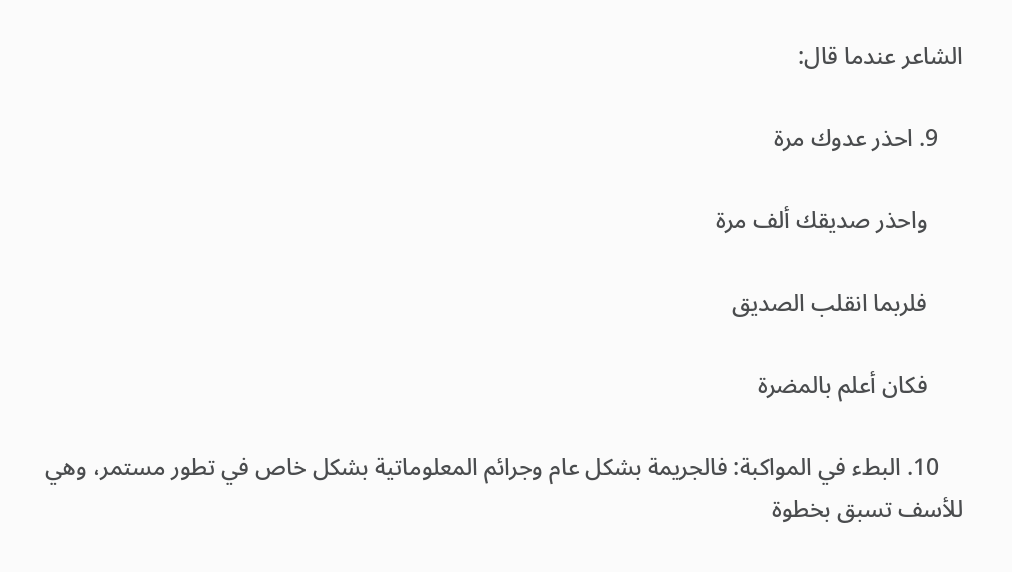الشاعر عندما قال:

    9. احذر عدوك مرة

      واحذر صديقك ألف مرة

      فلربما انقلب الصديق

      فكان أعلم بالمضرة

    10. البطء في المواكبة: فالجريمة بشكل عام وجرائم المعلوماتية بشكل خاص في تطور مستمر، وهي للأسف تسبق بخطوة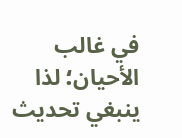في غالب الأحيان؛ لذا ينبغي تحديث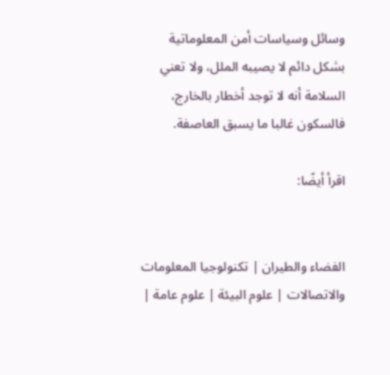وسائل وسياسات أمن المعلوماتية بشكل دائم لا يصيبه الملل، ولا تعني السلامة أنه لا توجد أخطار بالخارج، فالسكون غالبا ما يسبق العاصفة.

اقرأ أيضًا:


الفضاء والطيران | تكنولوجيا المعلومات والاتصالات | علوم البيئة | علوم عامة |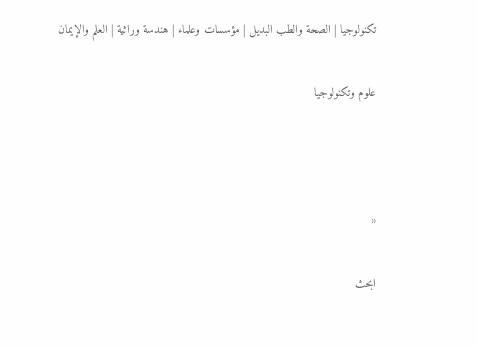تكنولوجيا | الصحة والطب البديل | مؤسسات وعلماء | هندسة وراثية | العلم والإيمان

علوم وتكنولوجيا



«

ابحث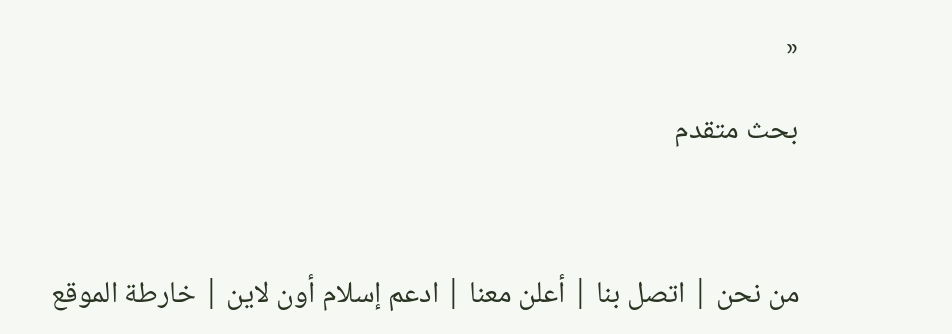«

بحث متقدم



من نحن | اتصل بنا | أعلن معنا | ادعم إسلام أون لاين | خارطة الموقع